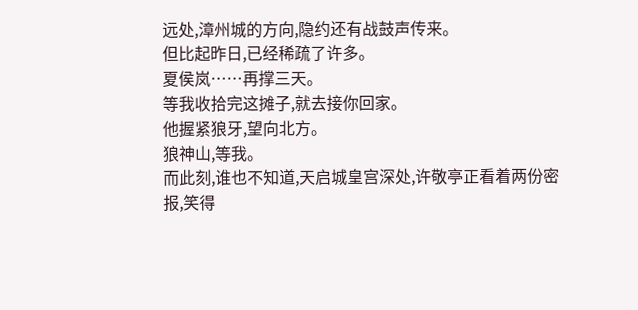远处,漳州城的方向,隐约还有战鼓声传来。
但比起昨日,已经稀疏了许多。
夏侯岚……再撑三天。
等我收拾完这摊子,就去接你回家。
他握紧狼牙,望向北方。
狼神山,等我。
而此刻,谁也不知道,天启城皇宫深处,许敬亭正看着两份密报,笑得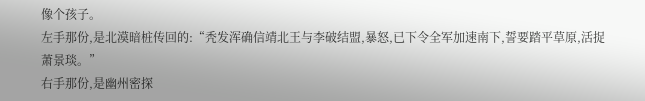像个孩子。
左手那份,是北漠暗桩传回的:“秃发浑确信靖北王与李破结盟,暴怒,已下令全军加速南下,誓要踏平草原,活捉萧景琰。”
右手那份,是幽州密探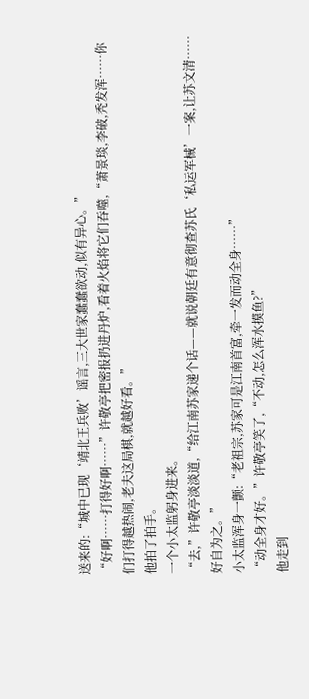送来的:“城中已现‘靖北王兵败’谣言,三大世家蠢蠢欲动,似有异心。”
“好啊……打得好啊……”许敬亭把密报扔进丹炉,看着火焰将它们吞噬,“萧景琰,李破,秃发浑……你们打得越热闹,老夫这局棋,就越好看。”
他拍了拍手。
一个小太监躬身进来。
“去,”许敬亭淡淡道,“给江南苏家递个话——就说朝廷有意彻查苏氏‘私运军械’一案,让苏文清……好自为之。”
小太监浑身一颤:“老祖宗,苏家可是江南首富,牵一发而动全身……”
“动全身才好。”许敬亭笑了,“不动,怎么浑水摸鱼?”
他走到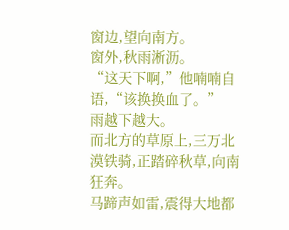窗边,望向南方。
窗外,秋雨淅沥。
“这天下啊,”他喃喃自语,“该换换血了。”
雨越下越大。
而北方的草原上,三万北漠铁骑,正踏碎秋草,向南狂奔。
马蹄声如雷,震得大地都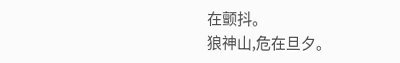在颤抖。
狼神山,危在旦夕。